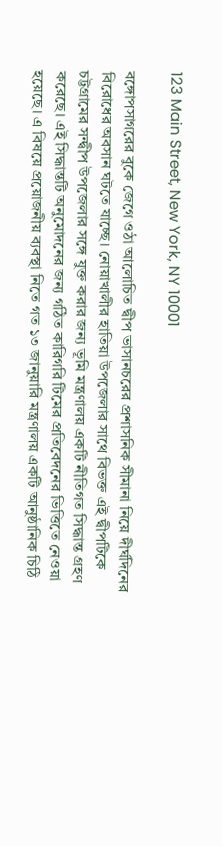123 Main Street, New York, NY 10001

বঙ্গোপসাগরের বুকে জেগে ওঠা আলোচিত দ্বীপ ভাসানচরের প্রশাসনিক সীমানা নিয়ে দীর্ঘদিনের বিরোধের অবসান ঘটতে যাচ্ছে। নোয়াখালীর হাতিয়া উপজেলার সাথে বিভক্ত এই দ্বীপটিকে চট্টগ্রামের সন্দ্বীপ উপজেলার সঙ্গে যুক্ত করার জন্য ভূমি মন্ত্রণালয় একটি নীতিগত সিদ্ধান্ত গ্রহণ করেছে। এই সিদ্ধান্তটি অনুমোদনের জন্য গঠিত কারিগরি টিমের প্রতিবেদনের ভিত্তিতে নেওয়া হয়েছে। এ বিষয়ে প্রয়োজনীয় ব্যবস্থা নিতে গত ১৩ জানুয়ারি মন্ত্রণালয় একটি আনুষ্ঠানিক চিঠি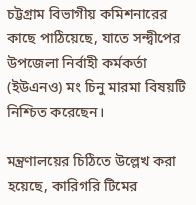চট্টগ্রাম বিভাগীয় কমিশনারের কাছে পাঠিয়েছে, যাতে সন্দ্বীপের উপজেলা নির্বাহী কর্মকর্তা (ইউএনও) মং চিনু মারমা বিষয়টি নিশ্চিত করেছেন।

মন্ত্রণালয়ের চিঠিতে উল্লেখ করা হয়েছে, কারিগরি টিমের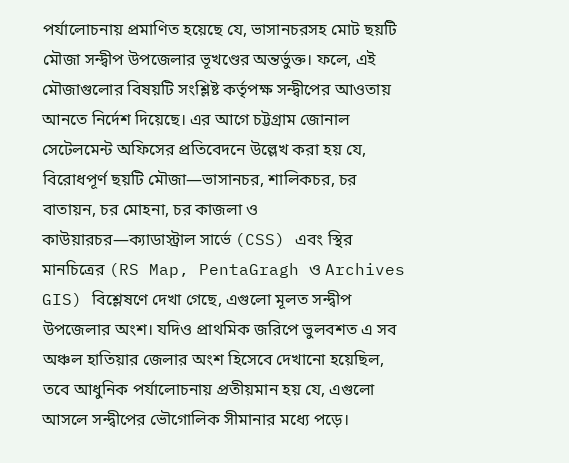পর্যালোচনায় প্রমাণিত হয়েছে যে, ভাসানচরসহ মোট ছয়টি মৌজা সন্দ্বীপ উপজেলার ভূখণ্ডের অন্তর্ভুক্ত। ফলে, এই মৌজাগুলোর বিষয়টি সংশ্লিষ্ট কর্তৃপক্ষ সন্দ্বীপের আওতায় আনতে নির্দেশ দিয়েছে। এর আগে চট্টগ্রাম জোনাল সেটেলমেন্ট অফিসের প্রতিবেদনে উল্লেখ করা হয় যে, বিরোধপূর্ণ ছয়টি মৌজা—ভাসানচর, শালিকচর, চর বাতায়ন, চর মোহনা, চর কাজলা ও কাউয়ারচর—ক্যাডাস্ট্রাল সার্ভে (CSS) এবং স্থির মানচিত্রের (RS Map, PentaGragh ও Archives GIS) বিশ্লেষণে দেখা গেছে, এগুলো মূলত সন্দ্বীপ উপজেলার অংশ। যদিও প্রাথমিক জরিপে ভুলবশত এ সব অঞ্চল হাতিয়ার জেলার অংশ হিসেবে দেখানো হয়েছিল, তবে আধুনিক পর্যালোচনায় প্রতীয়মান হয় যে, এগুলো আসলে সন্দ্বীপের ভৌগোলিক সীমানার মধ্যে পড়ে।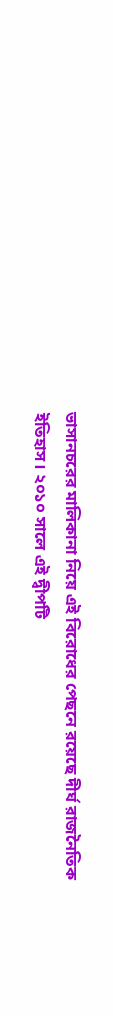ভাসানচরের মালিকানা নিয়ে এই বিরোধের পেছনে রয়েছে দীর্ঘ রাজনৈতিক ইতিহাস। ২০১০ সালে এই দ্বীপটি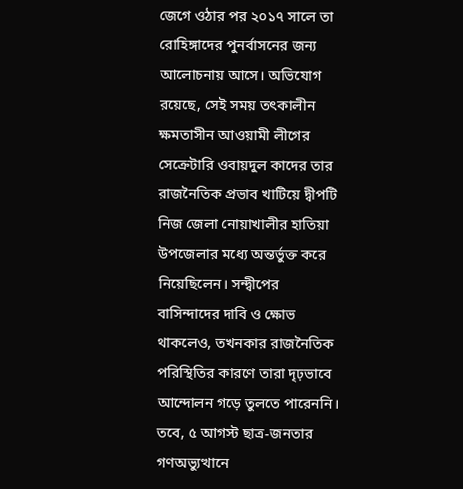জেগে ওঠার পর ২০১৭ সালে তা রোহিঙ্গাদের পুনর্বাসনের জন্য আলোচনায় আসে। অভিযোগ রয়েছে, সেই সময় তৎকালীন ক্ষমতাসীন আওয়ামী লীগের সেক্রেটারি ওবায়দুল কাদের তার রাজনৈতিক প্রভাব খাটিয়ে দ্বীপটি নিজ জেলা নোয়াখালীর হাতিয়া উপজেলার মধ্যে অন্তর্ভুক্ত করে নিয়েছিলেন। সন্দ্বীপের বাসিন্দাদের দাবি ও ক্ষোভ থাকলেও, তখনকার রাজনৈতিক পরিস্থিতির কারণে তারা দৃঢ়ভাবে আন্দোলন গড়ে তুলতে পারেননি। তবে, ৫ আগস্ট ছাত্র-জনতার গণঅভ্যুত্থানে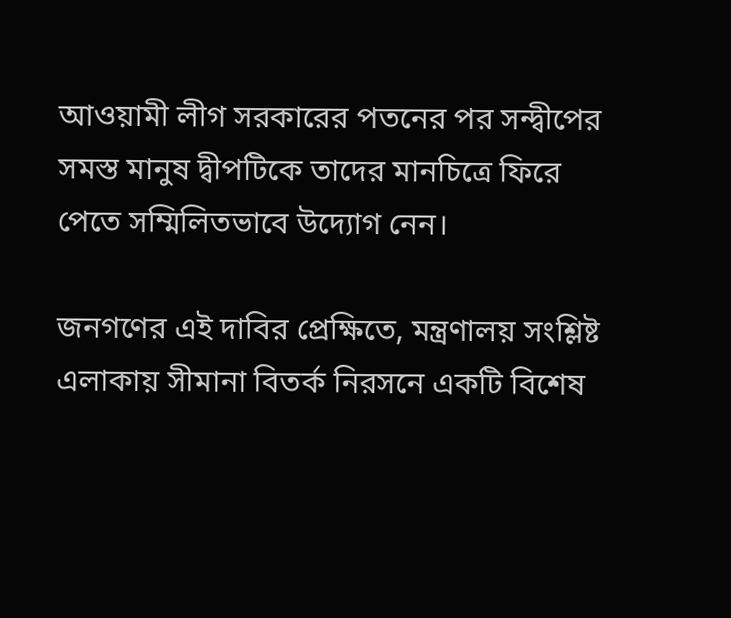আওয়ামী লীগ সরকারের পতনের পর সন্দ্বীপের সমস্ত মানুষ দ্বীপটিকে তাদের মানচিত্রে ফিরে পেতে সম্মিলিতভাবে উদ্যোগ নেন।

জনগণের এই দাবির প্রেক্ষিতে, মন্ত্রণালয় সংশ্লিষ্ট এলাকায় সীমানা বিতর্ক নিরসনে একটি বিশেষ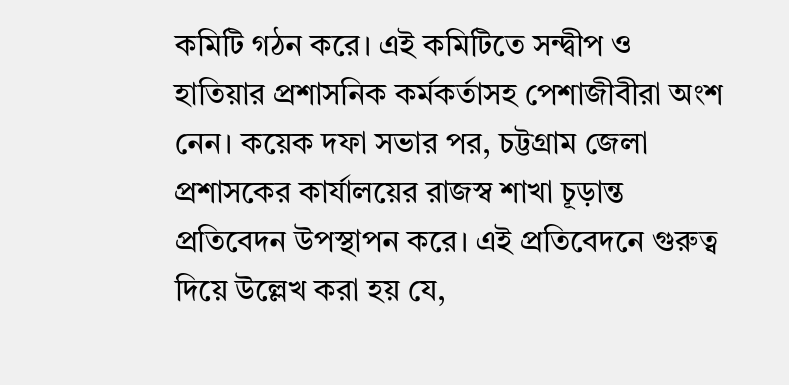কমিটি গঠন করে। এই কমিটিতে সন্দ্বীপ ও হাতিয়ার প্রশাসনিক কর্মকর্তাসহ পেশাজীবীরা অংশ নেন। কয়েক দফা সভার পর, চট্টগ্রাম জেলা প্রশাসকের কার্যালয়ের রাজস্ব শাখা চূড়ান্ত প্রতিবেদন উপস্থাপন করে। এই প্রতিবেদনে গুরুত্ব দিয়ে উল্লেখ করা হয় যে,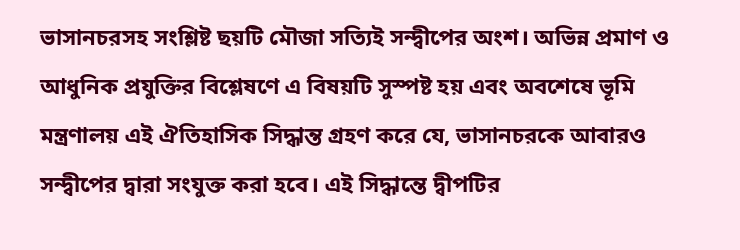ভাসানচরসহ সংশ্লিষ্ট ছয়টি মৌজা সত্যিই সন্দ্বীপের অংশ। অভিন্ন প্রমাণ ও আধুনিক প্রযুক্তির বিশ্লেষণে এ বিষয়টি সুস্পষ্ট হয় এবং অবশেষে ভূমি মন্ত্রণালয় এই ঐতিহাসিক সিদ্ধান্ত গ্রহণ করে যে, ভাসানচরকে আবারও সন্দ্বীপের দ্বারা সংযুক্ত করা হবে। এই সিদ্ধান্তে দ্বীপটির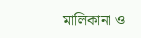মালিকানা ও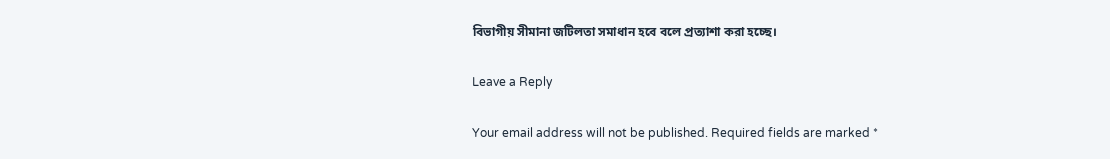বিভাগীয় সীমানা জটিলতা সমাধান হবে বলে প্রত্যাশা করা হচ্ছে।

Leave a Reply

Your email address will not be published. Required fields are marked *